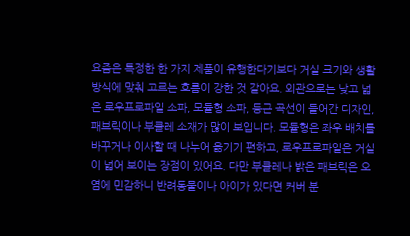요즘은 특정한 한 가지 제품이 유행한다기보다 거실 크기와 생활 방식에 맞춰 고르는 흐름이 강한 것 같아요. 외관으로는 낮고 넓은 로우프로파일 소파, 모듈형 소파, 둥근 곡선이 들어간 디자인, 패브릭이나 부클레 소재가 많이 보입니다. 모듈형은 좌우 배치를 바꾸거나 이사할 때 나누어 옮기기 편하고, 로우프로파일은 거실이 넓어 보이는 장점이 있어요. 다만 부클레나 밝은 패브릭은 오염에 민감하니 반려동물이나 아이가 있다면 커버 분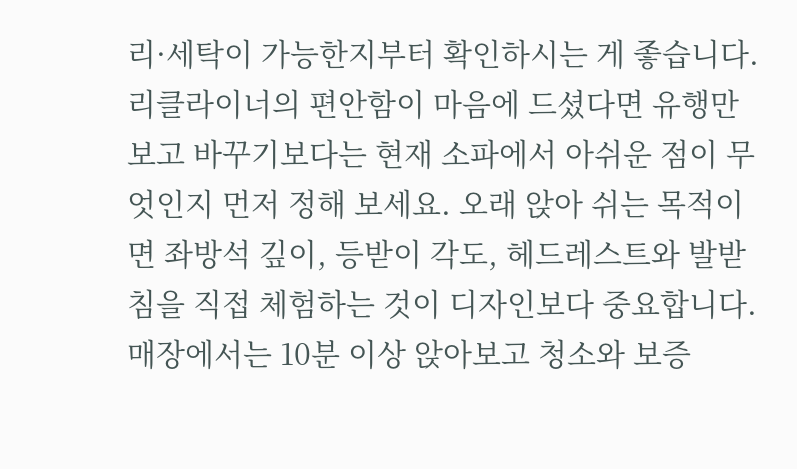리·세탁이 가능한지부터 확인하시는 게 좋습니다. 리클라이너의 편안함이 마음에 드셨다면 유행만 보고 바꾸기보다는 현재 소파에서 아쉬운 점이 무엇인지 먼저 정해 보세요. 오래 앉아 쉬는 목적이면 좌방석 깊이, 등받이 각도, 헤드레스트와 발받침을 직접 체험하는 것이 디자인보다 중요합니다. 매장에서는 10분 이상 앉아보고 청소와 보증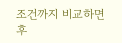조건까지 비교하면 후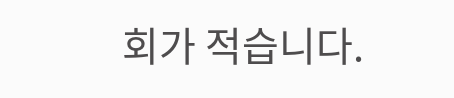회가 적습니다.